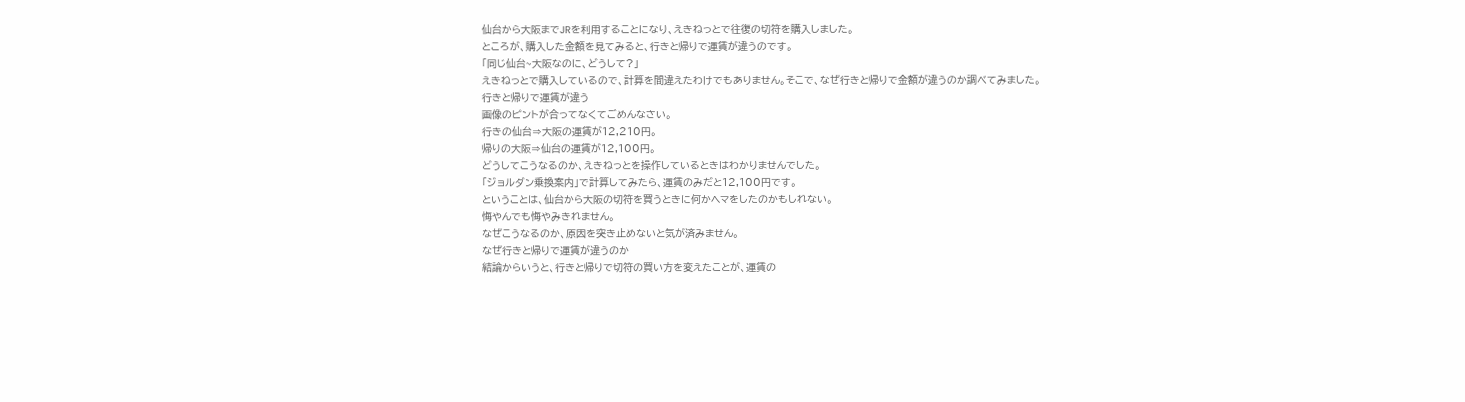仙台から大阪までJRを利用することになり、えきねっとで往復の切符を購入しました。
ところが、購入した金額を見てみると、行きと帰りで運賃が違うのです。
「同じ仙台~大阪なのに、どうして?」
えきねっとで購入しているので、計算を間違えたわけでもありません。そこで、なぜ行きと帰りで金額が違うのか調べてみました。
行きと帰りで運賃が違う
画像のピントが合ってなくてごめんなさい。
行きの仙台⇒大阪の運賃が12,210円。
帰りの大阪⇒仙台の運賃が12,100円。
どうしてこうなるのか、えきねっとを操作しているときはわかりませんでした。
「ジョルダン乗換案内」で計算してみたら、運賃のみだと12,100円です。
ということは、仙台から大阪の切符を買うときに何かヘマをしたのかもしれない。
悔やんでも悔やみきれません。
なぜこうなるのか、原因を突き止めないと気が済みません。
なぜ行きと帰りで運賃が違うのか
結論からいうと、行きと帰りで切符の買い方を変えたことが、運賃の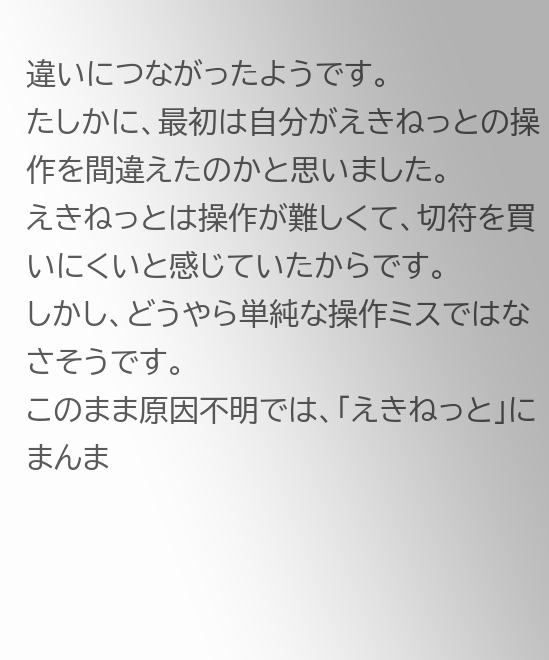違いにつながったようです。
たしかに、最初は自分がえきねっとの操作を間違えたのかと思いました。
えきねっとは操作が難しくて、切符を買いにくいと感じていたからです。
しかし、どうやら単純な操作ミスではなさそうです。
このまま原因不明では、「えきねっと」にまんま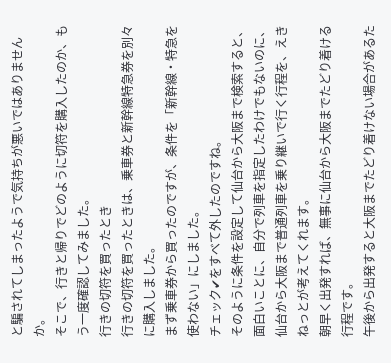と騙されてしまったようで気持ちが悪いではありませんか。
そこで、行きと帰りでどのように切符を購入したのか、もう一度確認してみました。
行きの切符を買ったとき
行きの切符を買ったときは、乗車券と新幹線特急券を別々に購入しました。
まず乗車券から買ったのですが、条件を「新幹線・特急を使わない」にしました。
チェック✔をすべて外したのですね。
そのように条件を設定して仙台から大阪まで検索すると、面白いことに、自分で列車を指定したわけでもないのに、仙台から大阪まで普通列車を乗り継いで行く行程を、えきねっとが考えてくれます。
朝早く出発すれば、無事に仙台から大阪までたどり着ける行程です。
午後から出発すると大阪までたどり着けない場合があるた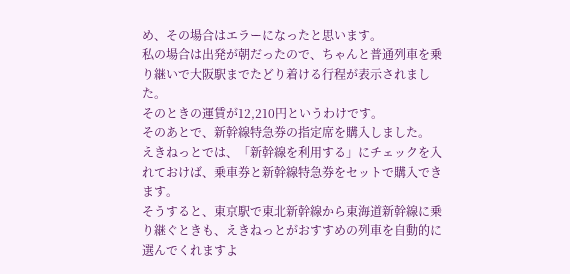め、その場合はエラーになったと思います。
私の場合は出発が朝だったので、ちゃんと普通列車を乗り継いで大阪駅までたどり着ける行程が表示されました。
そのときの運賃が12,210円というわけです。
そのあとで、新幹線特急券の指定席を購入しました。
えきねっとでは、「新幹線を利用する」にチェックを入れておけば、乗車券と新幹線特急券をセットで購入できます。
そうすると、東京駅で東北新幹線から東海道新幹線に乗り継ぐときも、えきねっとがおすすめの列車を自動的に選んでくれますよ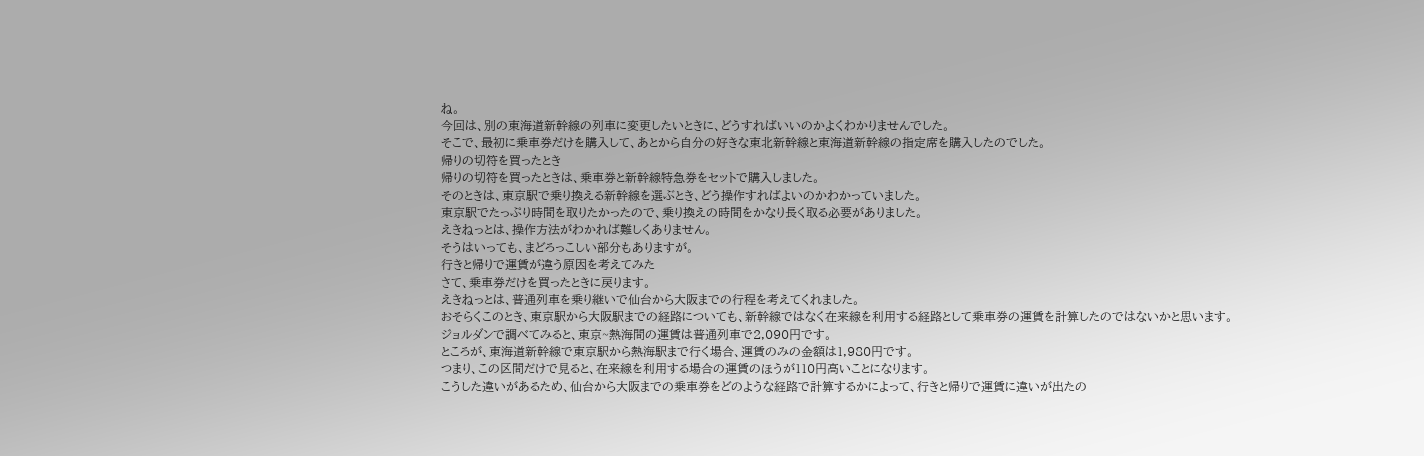ね。
今回は、別の東海道新幹線の列車に変更したいときに、どうすればいいのかよくわかりませんでした。
そこで、最初に乗車券だけを購入して、あとから自分の好きな東北新幹線と東海道新幹線の指定席を購入したのでした。
帰りの切符を買ったとき
帰りの切符を買ったときは、乗車券と新幹線特急券をセットで購入しました。
そのときは、東京駅で乗り換える新幹線を選ぶとき、どう操作すればよいのかわかっていました。
東京駅でたっぷり時間を取りたかったので、乗り換えの時間をかなり長く取る必要がありました。
えきねっとは、操作方法がわかれば難しくありません。
そうはいっても、まどろっこしい部分もありますが。
行きと帰りで運賃が違う原因を考えてみた
さて、乗車券だけを買ったときに戻ります。
えきねっとは、普通列車を乗り継いで仙台から大阪までの行程を考えてくれました。
おそらくこのとき、東京駅から大阪駅までの経路についても、新幹線ではなく在来線を利用する経路として乗車券の運賃を計算したのではないかと思います。
ジョルダンで調べてみると、東京~熱海間の運賃は普通列車で2,090円です。
ところが、東海道新幹線で東京駅から熱海駅まで行く場合、運賃のみの金額は1,980円です。
つまり、この区間だけで見ると、在来線を利用する場合の運賃のほうが110円高いことになります。
こうした違いがあるため、仙台から大阪までの乗車券をどのような経路で計算するかによって、行きと帰りで運賃に違いが出たの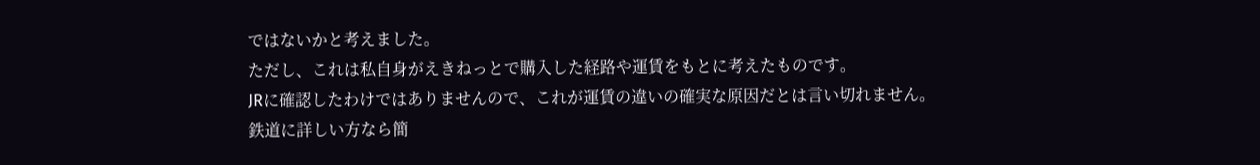ではないかと考えました。
ただし、これは私自身がえきねっとで購入した経路や運賃をもとに考えたものです。
JRに確認したわけではありませんので、これが運賃の違いの確実な原因だとは言い切れません。
鉄道に詳しい方なら簡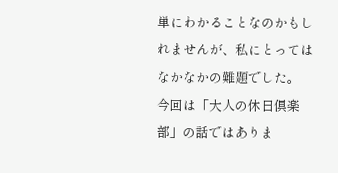単にわかることなのかもしれませんが、私にとってはなかなかの難題でした。
今回は「大人の休日倶楽部」の話ではありま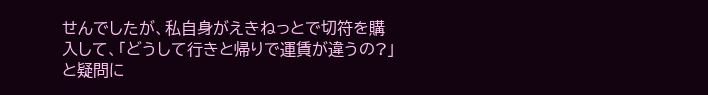せんでしたが、私自身がえきねっとで切符を購入して、「どうして行きと帰りで運賃が違うの?」と疑問に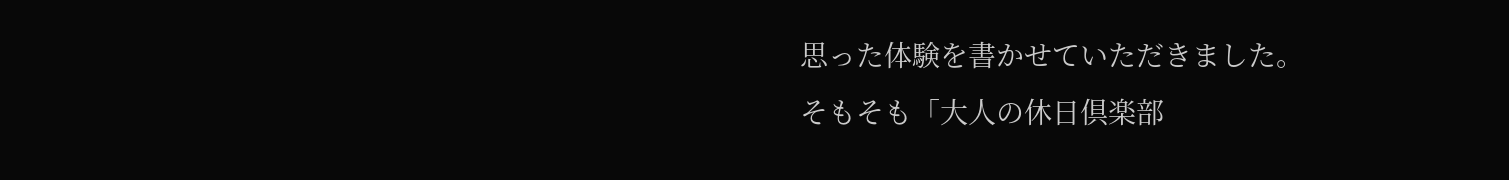思った体験を書かせていただきました。
そもそも「大人の休日倶楽部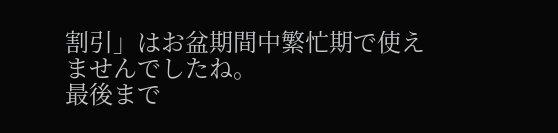割引」はお盆期間中繁忙期で使えませんでしたね。
最後まで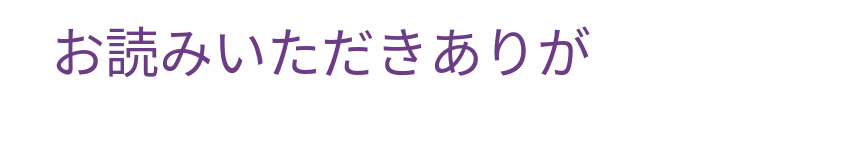お読みいただきありが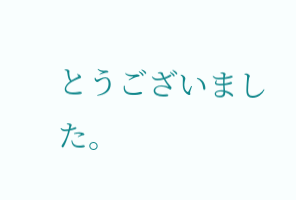とうございました。